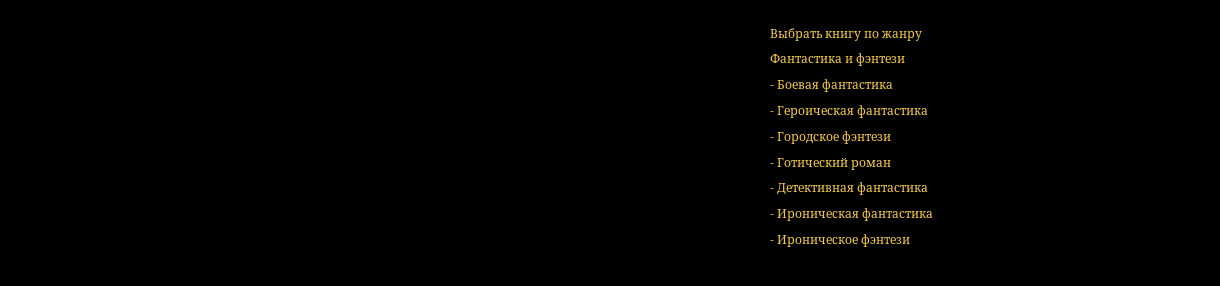Выбрать книгу по жанру
Фантастика и фэнтези
- Боевая фантастика
- Героическая фантастика
- Городское фэнтези
- Готический роман
- Детективная фантастика
- Ироническая фантастика
- Ироническое фэнтези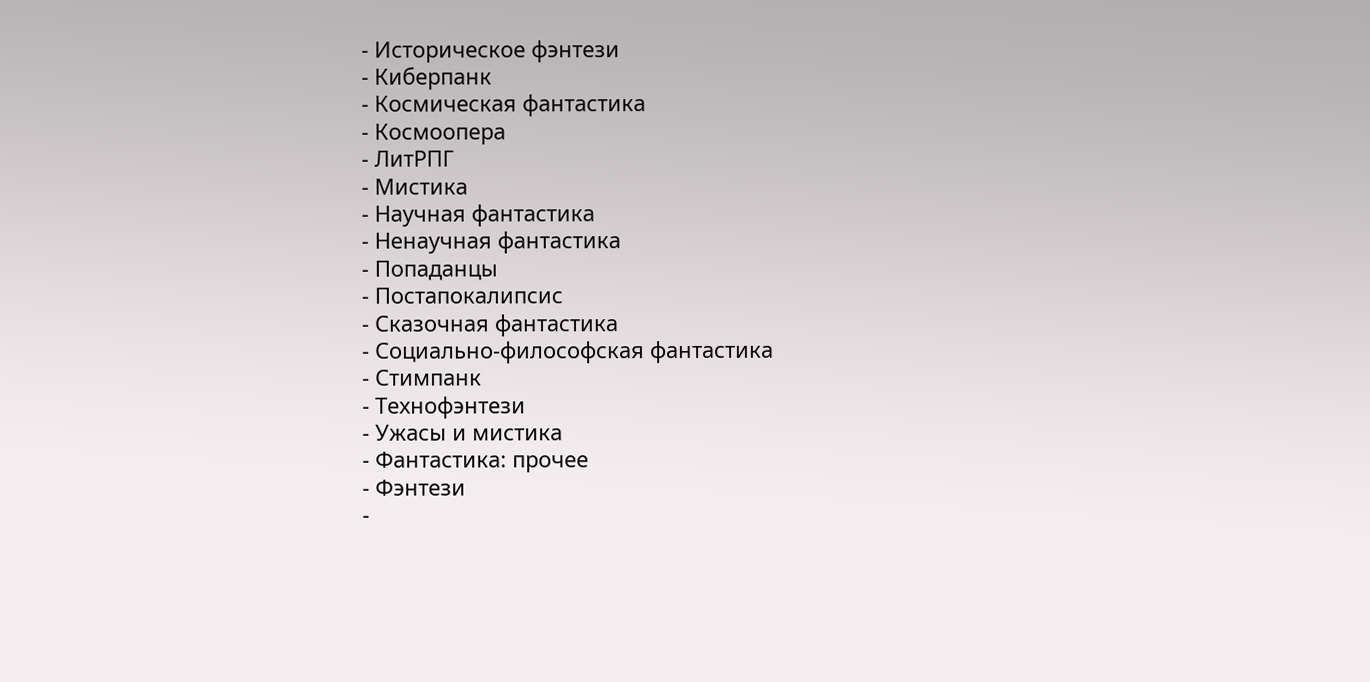- Историческое фэнтези
- Киберпанк
- Космическая фантастика
- Космоопера
- ЛитРПГ
- Мистика
- Научная фантастика
- Ненаучная фантастика
- Попаданцы
- Постапокалипсис
- Сказочная фантастика
- Социально-философская фантастика
- Стимпанк
- Технофэнтези
- Ужасы и мистика
- Фантастика: прочее
- Фэнтези
-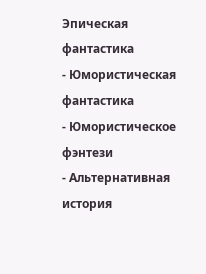Эпическая фантастика
- Юмористическая фантастика
- Юмористическое фэнтези
- Альтернативная история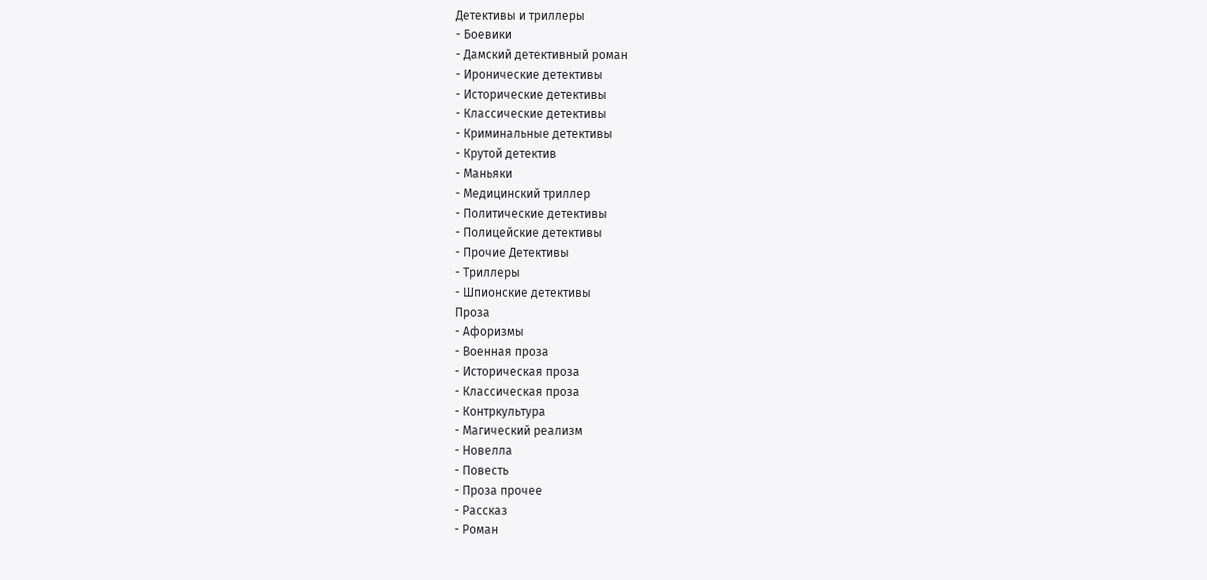Детективы и триллеры
- Боевики
- Дамский детективный роман
- Иронические детективы
- Исторические детективы
- Классические детективы
- Криминальные детективы
- Крутой детектив
- Маньяки
- Медицинский триллер
- Политические детективы
- Полицейские детективы
- Прочие Детективы
- Триллеры
- Шпионские детективы
Проза
- Афоризмы
- Военная проза
- Историческая проза
- Классическая проза
- Контркультура
- Магический реализм
- Новелла
- Повесть
- Проза прочее
- Рассказ
- Роман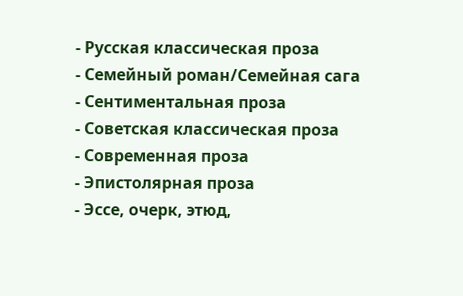- Русская классическая проза
- Семейный роман/Семейная сага
- Сентиментальная проза
- Советская классическая проза
- Современная проза
- Эпистолярная проза
- Эссе, очерк, этюд,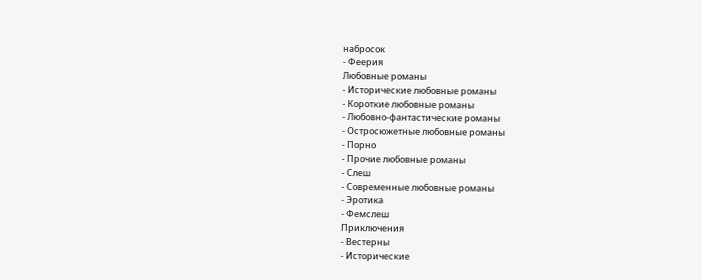набросок
- Феерия
Любовные романы
- Исторические любовные романы
- Короткие любовные романы
- Любовно-фантастические романы
- Остросюжетные любовные романы
- Порно
- Прочие любовные романы
- Слеш
- Современные любовные романы
- Эротика
- Фемслеш
Приключения
- Вестерны
- Исторические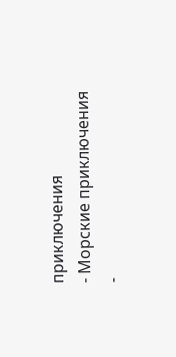приключения
- Морские приключения
-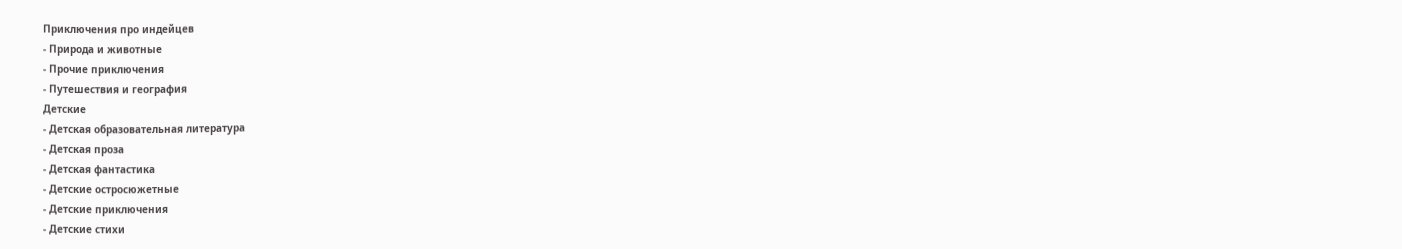Приключения про индейцев
- Природа и животные
- Прочие приключения
- Путешествия и география
Детские
- Детская образовательная литература
- Детская проза
- Детская фантастика
- Детские остросюжетные
- Детские приключения
- Детские стихи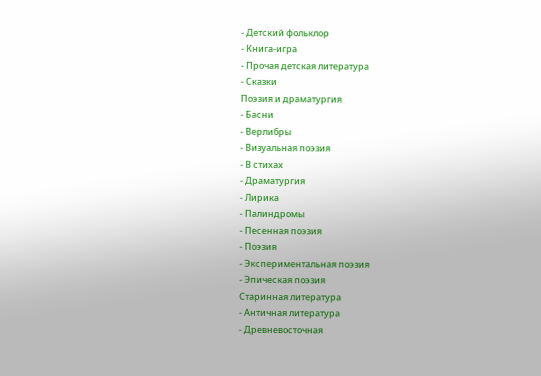- Детский фольклор
- Книга-игра
- Прочая детская литература
- Сказки
Поэзия и драматургия
- Басни
- Верлибры
- Визуальная поэзия
- В стихах
- Драматургия
- Лирика
- Палиндромы
- Песенная поэзия
- Поэзия
- Экспериментальная поэзия
- Эпическая поэзия
Старинная литература
- Античная литература
- Древневосточная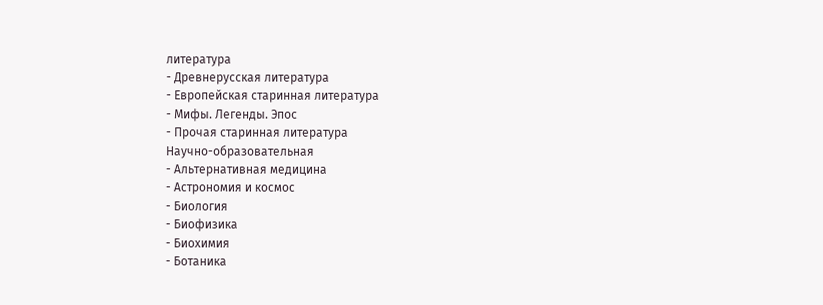литература
- Древнерусская литература
- Европейская старинная литература
- Мифы. Легенды. Эпос
- Прочая старинная литература
Научно-образовательная
- Альтернативная медицина
- Астрономия и космос
- Биология
- Биофизика
- Биохимия
- Ботаника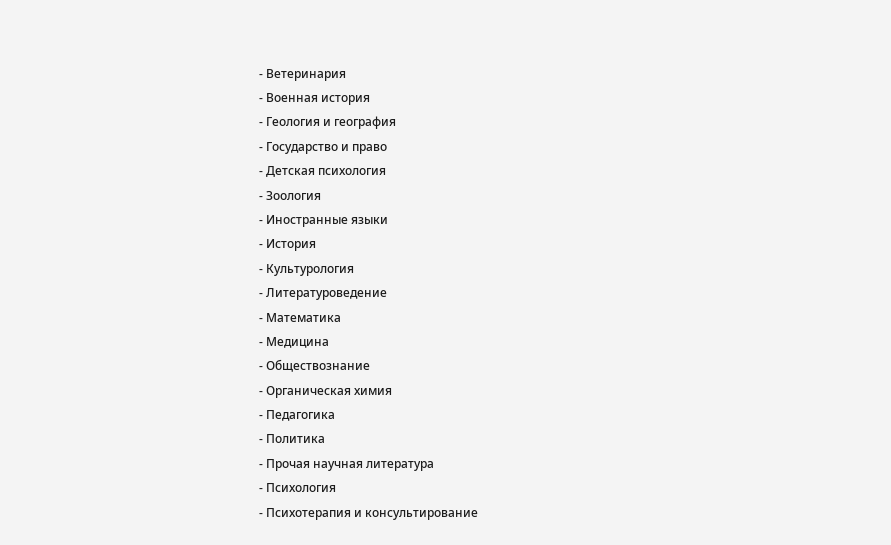- Ветеринария
- Военная история
- Геология и география
- Государство и право
- Детская психология
- Зоология
- Иностранные языки
- История
- Культурология
- Литературоведение
- Математика
- Медицина
- Обществознание
- Органическая химия
- Педагогика
- Политика
- Прочая научная литература
- Психология
- Психотерапия и консультирование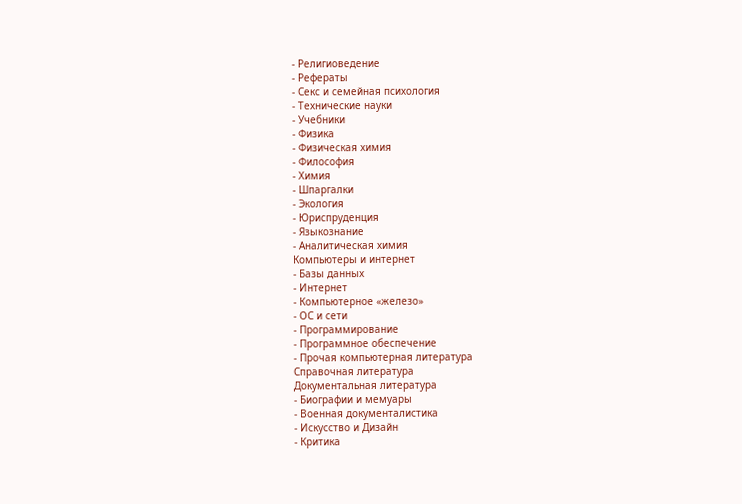- Религиоведение
- Рефераты
- Секс и семейная психология
- Технические науки
- Учебники
- Физика
- Физическая химия
- Философия
- Химия
- Шпаргалки
- Экология
- Юриспруденция
- Языкознание
- Аналитическая химия
Компьютеры и интернет
- Базы данных
- Интернет
- Компьютерное «железо»
- ОС и сети
- Программирование
- Программное обеспечение
- Прочая компьютерная литература
Справочная литература
Документальная литература
- Биографии и мемуары
- Военная документалистика
- Искусство и Дизайн
- Критика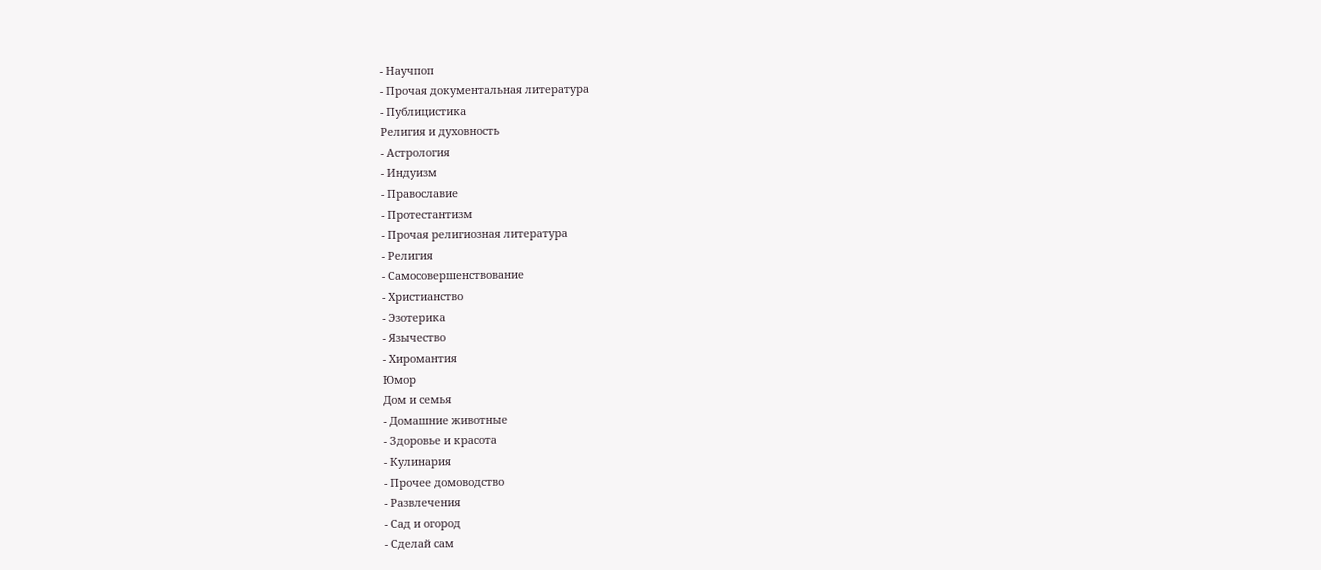- Научпоп
- Прочая документальная литература
- Публицистика
Религия и духовность
- Астрология
- Индуизм
- Православие
- Протестантизм
- Прочая религиозная литература
- Религия
- Самосовершенствование
- Христианство
- Эзотерика
- Язычество
- Хиромантия
Юмор
Дом и семья
- Домашние животные
- Здоровье и красота
- Кулинария
- Прочее домоводство
- Развлечения
- Сад и огород
- Сделай сам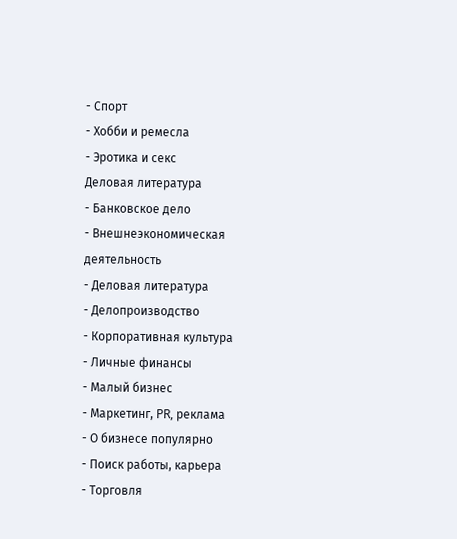- Спорт
- Хобби и ремесла
- Эротика и секс
Деловая литература
- Банковское дело
- Внешнеэкономическая деятельность
- Деловая литература
- Делопроизводство
- Корпоративная культура
- Личные финансы
- Малый бизнес
- Маркетинг, PR, реклама
- О бизнесе популярно
- Поиск работы, карьера
- Торговля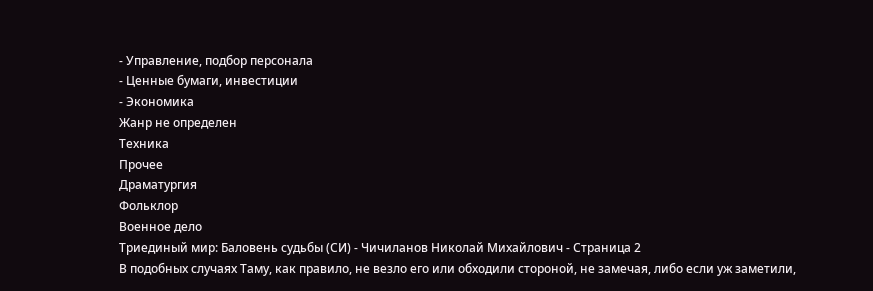- Управление, подбор персонала
- Ценные бумаги, инвестиции
- Экономика
Жанр не определен
Техника
Прочее
Драматургия
Фольклор
Военное дело
Триединый мир: Баловень судьбы (СИ) - Чичиланов Николай Михайлович - Страница 2
В подобных случаях Таму, как правило, не везло его или обходили стороной, не замечая, либо если уж заметили,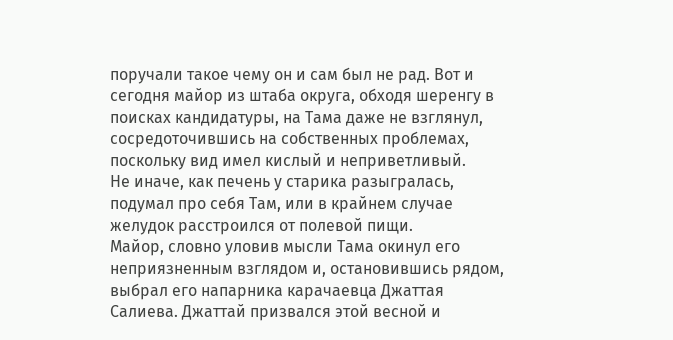поручали такое чему он и сам был не рад. Вот и сегодня майор из штаба округа, обходя шеренгу в поисках кандидатуры, на Тама даже не взглянул, сосредоточившись на собственных проблемах, поскольку вид имел кислый и неприветливый.
Не иначе, как печень у старика разыгралась, подумал про себя Там, или в крайнем случае желудок расстроился от полевой пищи.
Майор, словно уловив мысли Тама окинул его неприязненным взглядом и, остановившись рядом, выбрал его напарника карачаевца Джаттая Салиева. Джаттай призвался этой весной и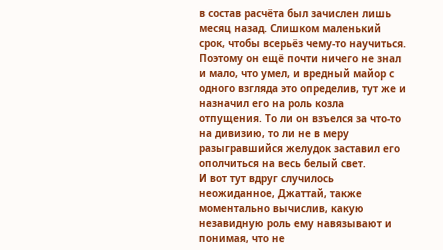в состав расчёта был зачислен лишь месяц назад. Слишком маленький срок, чтобы всерьёз чему-то научиться. Поэтому он ещё почти ничего не знал и мало, что умел, и вредный майор с одного взгляда это определив, тут же и назначил его на роль козла отпущения. То ли он взъелся за что-то на дивизию, то ли не в меру разыгравшийся желудок заставил его ополчиться на весь белый свет.
И вот тут вдруг случилось неожиданное, Джаттай, также моментально вычислив, какую незавидную роль ему навязывают и понимая, что не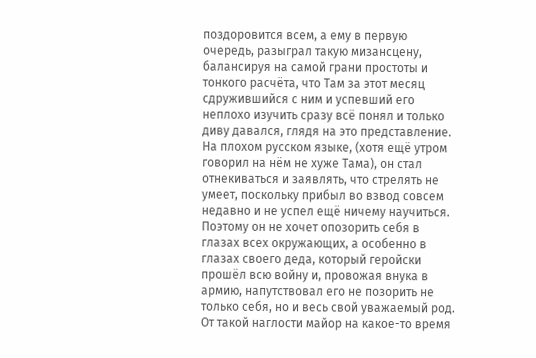поздоровится всем, а ему в первую очередь, разыграл такую мизансцену, балансируя на самой грани простоты и тонкого расчёта, что Там за этот месяц сдружившийся с ним и успевший его неплохо изучить сразу всё понял и только диву давался, глядя на это представление.
На плохом русском языке, (хотя ещё утром говорил на нём не хуже Тама), он стал отнекиваться и заявлять, что стрелять не умеет, поскольку прибыл во взвод совсем недавно и не успел ещё ничему научиться. Поэтому он не хочет опозорить себя в глазах всех окружающих, а особенно в глазах своего деда, который геройски прошёл всю войну и, провожая внука в армию, напутствовал его не позорить не только себя, но и весь свой уважаемый род.
От такой наглости майор на какое-то время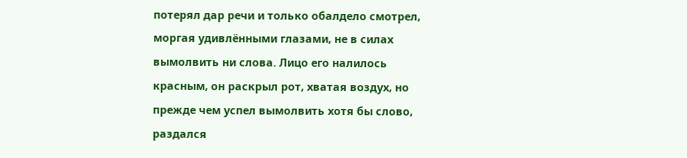потерял дар речи и только обалдело смотрел, моргая удивлёнными глазами, не в силах вымолвить ни слова. Лицо его налилось красным, он раскрыл рот, хватая воздух, но прежде чем успел вымолвить хотя бы слово, раздался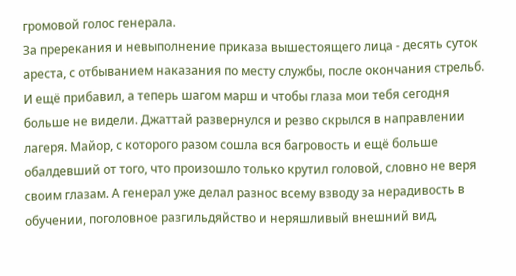громовой голос генерала.
За пререкания и невыполнение приказа вышестоящего лица - десять суток ареста, с отбыванием наказания по месту службы, после окончания стрельб. И ещё прибавил, а теперь шагом марш и чтобы глаза мои тебя сегодня больше не видели. Джаттай развернулся и резво скрылся в направлении лагеря. Майор, с которого разом сошла вся багровость и ещё больше обалдевший от того, что произошло только крутил головой, словно не веря своим глазам. А генерал уже делал разнос всему взводу за нерадивость в обучении, поголовное разгильдяйство и неряшливый внешний вид,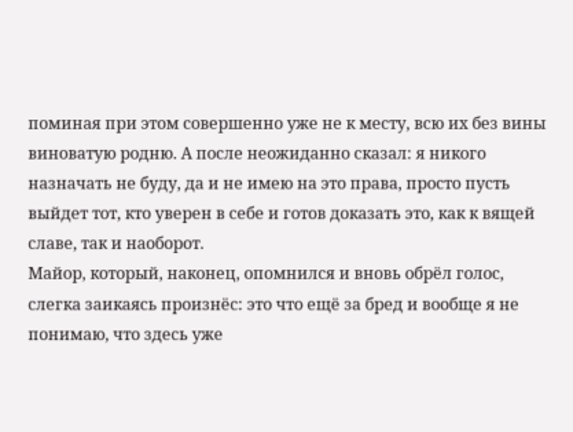поминая при этом совершенно уже не к месту, всю их без вины виноватую родню. А после неожиданно сказал: я никого назначать не буду, да и не имею на это права, просто пусть выйдет тот, кто уверен в себе и готов доказать это, как к вящей славе, так и наоборот.
Майор, который, наконец, опомнился и вновь обрёл голос, слегка заикаясь произнёс: это что ещё за бред и вообще я не понимаю, что здесь уже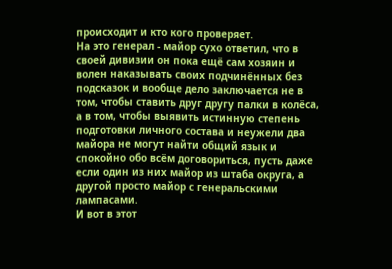происходит и кто кого проверяет.
На это генерал - майор сухо ответил, что в своей дивизии он пока ещё сам хозяин и волен наказывать своих подчинённых без подсказок и вообще дело заключается не в том, чтобы ставить друг другу палки в колёса, а в том, чтобы выявить истинную степень подготовки личного состава и неужели два майора не могут найти общий язык и спокойно обо всём договориться, пусть даже если один из них майор из штаба округа, а другой просто майор с генеральскими лампасами.
И вот в этот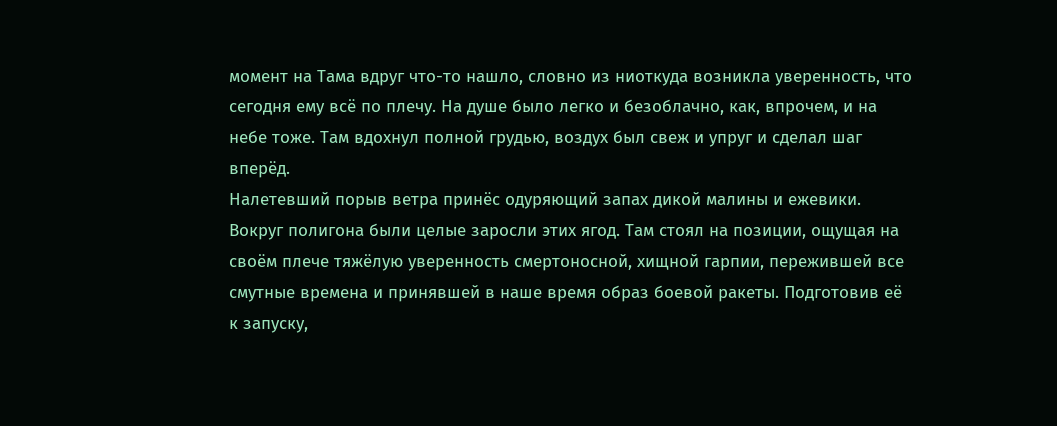момент на Тама вдруг что-то нашло, словно из ниоткуда возникла уверенность, что сегодня ему всё по плечу. На душе было легко и безоблачно, как, впрочем, и на небе тоже. Там вдохнул полной грудью, воздух был свеж и упруг и сделал шаг вперёд.
Налетевший порыв ветра принёс одуряющий запах дикой малины и ежевики. Вокруг полигона были целые заросли этих ягод. Там стоял на позиции, ощущая на своём плече тяжёлую уверенность смертоносной, хищной гарпии, пережившей все смутные времена и принявшей в наше время образ боевой ракеты. Подготовив её к запуску,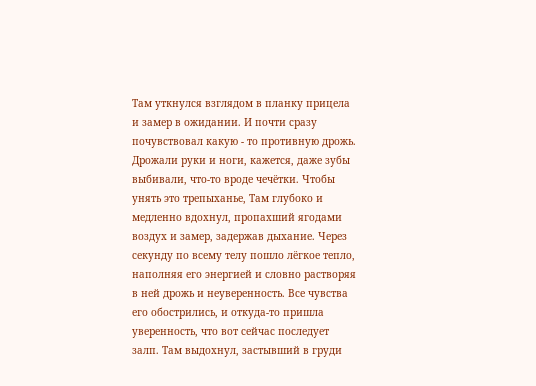Там уткнулся взглядом в планку прицела и замер в ожидании. И почти сразу почувствовал какую - то противную дрожь. Дрожали руки и ноги, кажется, даже зубы выбивали, что-то вроде чечётки. Чтобы унять это трепыханье, Там глубоко и медленно вдохнул, пропахший ягодами воздух и замер, задержав дыхание. Через секунду по всему телу пошло лёгкое тепло, наполняя его энергией и словно растворяя в ней дрожь и неуверенность. Все чувства его обострились, и откуда-то пришла уверенность, что вот сейчас последует залп. Там выдохнул, застывший в груди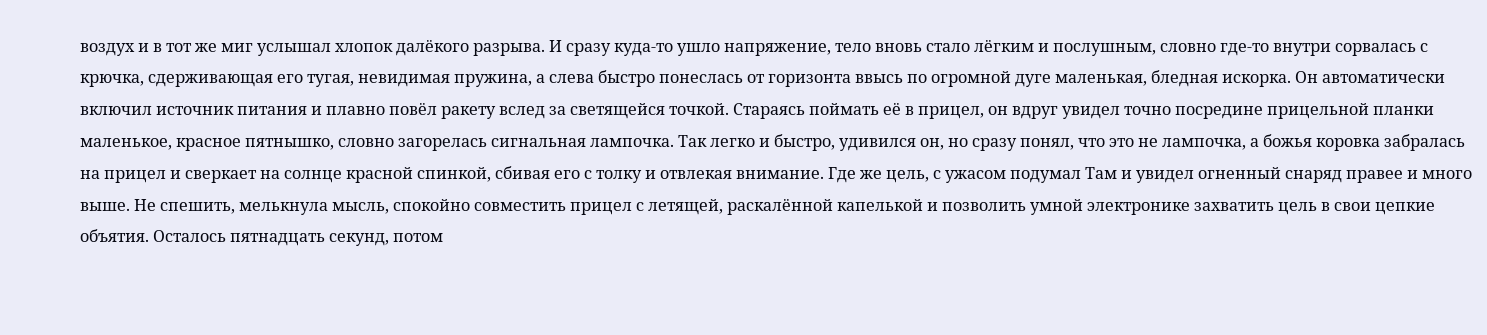воздух и в тот же миг услышал хлопок далёкого разрыва. И сразу куда-то ушло напряжение, тело вновь стало лёгким и послушным, словно где-то внутри сорвалась с крючка, сдерживающая его тугая, невидимая пружина, а слева быстро понеслась от горизонта ввысь по огромной дуге маленькая, бледная искорка. Он автоматически включил источник питания и плавно повёл ракету вслед за светящейся точкой. Стараясь поймать её в прицел, он вдруг увидел точно посредине прицельной планки маленькое, красное пятнышко, словно загорелась сигнальная лампочка. Так легко и быстро, удивился он, но сразу понял, что это не лампочка, а божья коровка забралась на прицел и сверкает на солнце красной спинкой, сбивая его с толку и отвлекая внимание. Где же цель, с ужасом подумал Там и увидел огненный снаряд правее и много выше. Не спешить, мелькнула мысль, спокойно совместить прицел с летящей, раскалённой капелькой и позволить умной электронике захватить цель в свои цепкие объятия. Осталось пятнадцать секунд, потом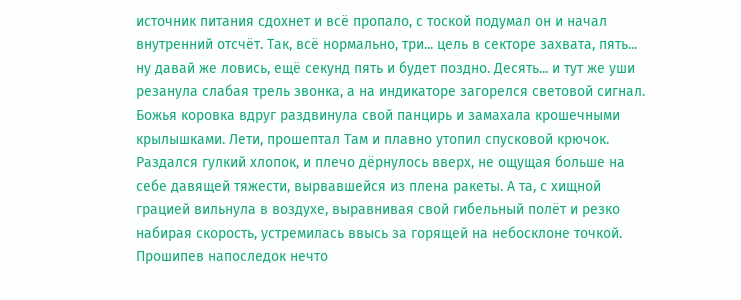источник питания сдохнет и всё пропало, с тоской подумал он и начал внутренний отсчёт. Так, всё нормально, три... цель в секторе захвата, пять... ну давай же ловись, ещё секунд пять и будет поздно. Десять... и тут же уши резанула слабая трель звонка, а на индикаторе загорелся световой сигнал. Божья коровка вдруг раздвинула свой панцирь и замахала крошечными крылышками. Лети, прошептал Там и плавно утопил спусковой крючок. Раздался гулкий хлопок, и плечо дёрнулось вверх, не ощущая больше на себе давящей тяжести, вырвавшейся из плена ракеты. А та, с хищной грацией вильнула в воздухе, выравнивая свой гибельный полёт и резко набирая скорость, устремилась ввысь за горящей на небосклоне точкой. Прошипев напоследок нечто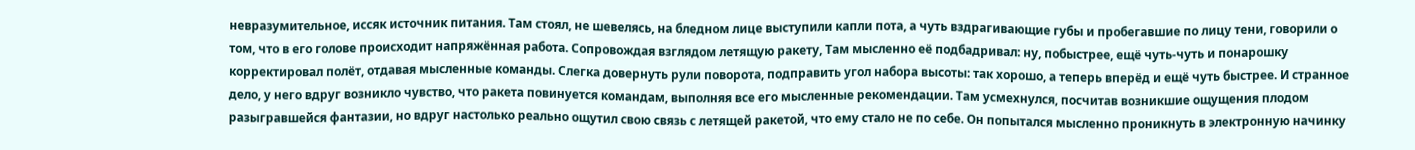невразумительное, иссяк источник питания. Там стоял, не шевелясь, на бледном лице выступили капли пота, а чуть вздрагивающие губы и пробегавшие по лицу тени, говорили о том, что в его голове происходит напряжённая работа. Сопровождая взглядом летящую ракету, Там мысленно её подбадривал: ну, побыстрее, ещё чуть-чуть и понарошку корректировал полёт, отдавая мысленные команды. Слегка довернуть рули поворота, подправить угол набора высоты: так хорошо, а теперь вперёд и ещё чуть быстрее. И странное дело, у него вдруг возникло чувство, что ракета повинуется командам, выполняя все его мысленные рекомендации. Там усмехнулся, посчитав возникшие ощущения плодом разыгравшейся фантазии, но вдруг настолько реально ощутил свою связь с летящей ракетой, что ему стало не по себе. Он попытался мысленно проникнуть в электронную начинку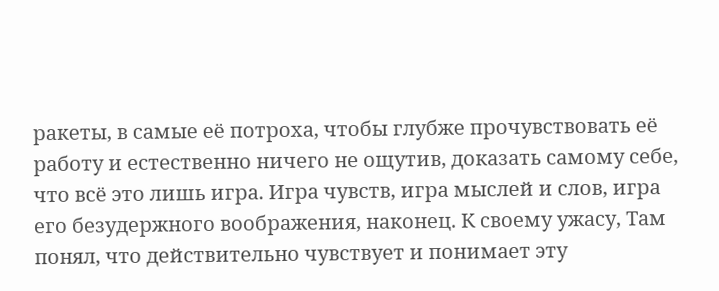ракеты, в самые её потроха, чтобы глубже прочувствовать её работу и естественно ничего не ощутив, доказать самому себе, что всё это лишь игра. Игра чувств, игра мыслей и слов, игра его безудержного воображения, наконец. К своему ужасу, Там понял, что действительно чувствует и понимает эту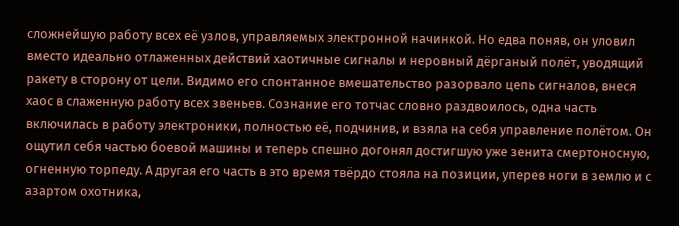сложнейшую работу всех её узлов, управляемых электронной начинкой. Но едва поняв, он уловил вместо идеально отлаженных действий хаотичные сигналы и неровный дёрганый полёт, уводящий ракету в сторону от цели. Видимо его спонтанное вмешательство разорвало цепь сигналов, внеся хаос в слаженную работу всех звеньев. Сознание его тотчас словно раздвоилось, одна часть включилась в работу электроники, полностью её, подчинив, и взяла на себя управление полётом. Он ощутил себя частью боевой машины и теперь спешно догонял достигшую уже зенита смертоносную, огненную торпеду. А другая его часть в это время твёрдо стояла на позиции, уперев ноги в землю и с азартом охотника,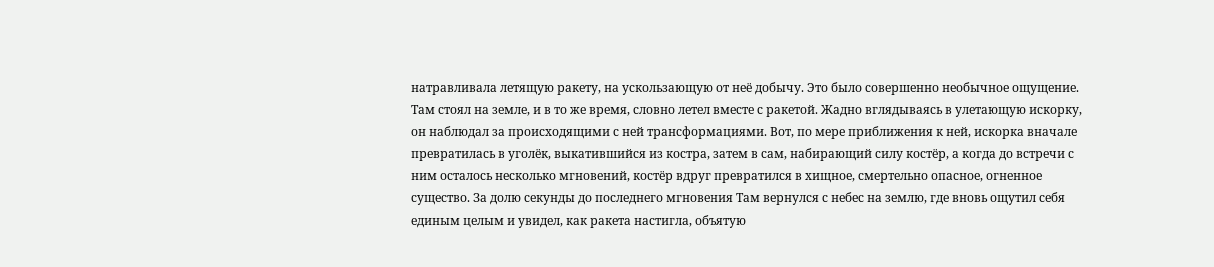натравливала летящую ракету, на ускользающую от неё добычу. Это было совершенно необычное ощущение. Там стоял на земле, и в то же время, словно летел вместе с ракетой. Жадно вглядываясь в улетающую искорку, он наблюдал за происходящими с ней трансформациями. Вот, по мере приближения к ней, искорка вначале превратилась в уголёк, выкатившийся из костра, затем в сам, набирающий силу костёр, а когда до встречи с ним осталось несколько мгновений, костёр вдруг превратился в хищное, смертельно опасное, огненное существо. За долю секунды до последнего мгновения Там вернулся с небес на землю, где вновь ощутил себя единым целым и увидел, как ракета настигла, объятую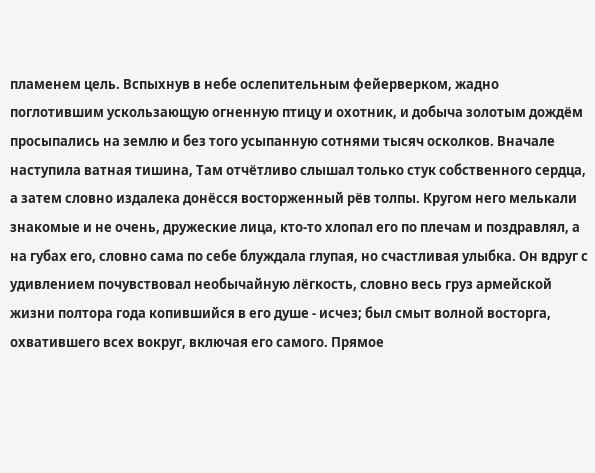пламенем цель. Вспыхнув в небе ослепительным фейерверком, жадно поглотившим ускользающую огненную птицу и охотник, и добыча золотым дождём просыпались на землю и без того усыпанную сотнями тысяч осколков. Вначале наступила ватная тишина, Там отчётливо слышал только стук собственного сердца, а затем словно издалека донёсся восторженный рёв толпы. Кругом него мелькали знакомые и не очень, дружеские лица, кто-то хлопал его по плечам и поздравлял, а на губах его, словно сама по себе блуждала глупая, но счастливая улыбка. Он вдруг с удивлением почувствовал необычайную лёгкость, словно весь груз армейской жизни полтора года копившийся в его душе - исчез; был смыт волной восторга, охватившего всех вокруг, включая его самого. Прямое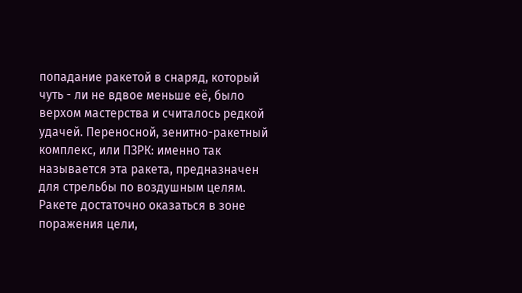попадание ракетой в снаряд, который чуть - ли не вдвое меньше её, было верхом мастерства и считалось редкой удачей. Переносной, зенитно-ракетный комплекс, или ПЗРК: именно так называется эта ракета, предназначен для стрельбы по воздушным целям. Ракете достаточно оказаться в зоне поражения цели,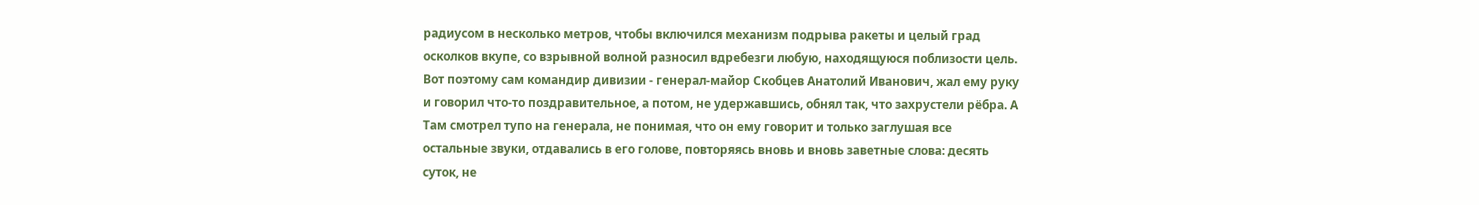радиусом в несколько метров, чтобы включился механизм подрыва ракеты и целый град осколков вкупе, со взрывной волной разносил вдребезги любую, находящуюся поблизости цель. Вот поэтому сам командир дивизии - генерал-майор Скобцев Анатолий Иванович, жал ему руку и говорил что-то поздравительное, а потом, не удержавшись, обнял так, что захрустели рёбра. А Там смотрел тупо на генерала, не понимая, что он ему говорит и только заглушая все остальные звуки, отдавались в его голове, повторяясь вновь и вновь заветные слова: десять суток, не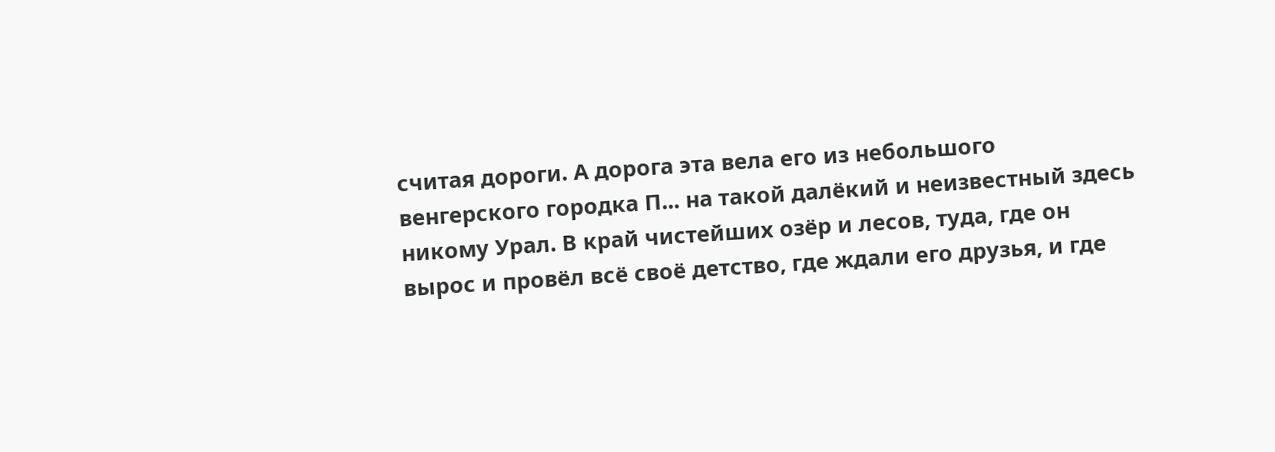считая дороги. А дорога эта вела его из небольшого венгерского городка П... на такой далёкий и неизвестный здесь никому Урал. В край чистейших озёр и лесов, туда, где он вырос и провёл всё своё детство, где ждали его друзья, и где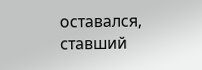оставался, ставший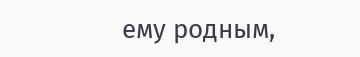ему родным,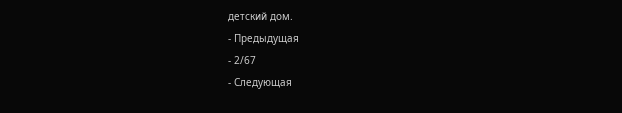детский дом.
- Предыдущая
- 2/67
- Следующая